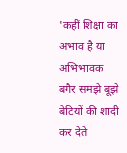'कहीं शिक्षा का अभाव है या अभिभावक बगैर समझे बूझे बेटियों की शादी कर देते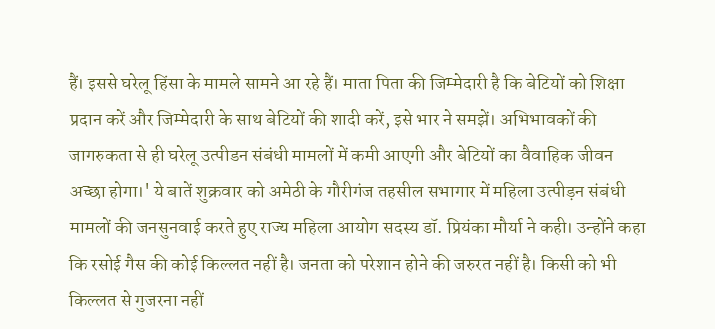हैं। इससे घरेलू हिंसा के मामले सामने आ रहे हैं। माता पिता की जिम्मेदारी है कि बेटियों को शिक्षा प्रदान करें और जिम्मेदारी के साथ बेटियों की शादी करें, इसे भार ने समझें। अभिभावकों की जागरुकता से ही घरेलू उत्पीडन संबंधी मामलों में कमी आएगी और बेटियों का वैवाहिक जीवन अच्छा होगा।' ये बातें शुक्रवार को अमेठी के गौरीगंज तहसील सभागार में महिला उत्पीड़न संबंधी मामलों की जनसुनवाई करते हुए राज्य महिला आयोग सदस्य डॉ. प्रियंका मौर्या ने कही। उन्होंने कहा कि रसोई गैस की कोई किल्लत नहीं है। जनता को परेशान होने की जरुरत नहीं है। किसी को भी किल्लत से गुजरना नहीं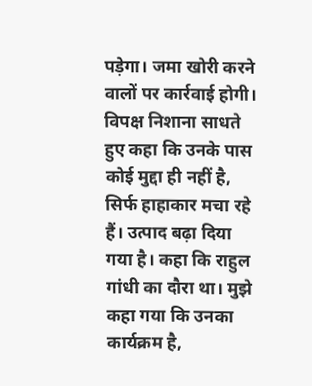पड़ेगा। जमा खोरी करने वालों पर कार्रवाई होगी। विपक्ष निशाना साधते हुए कहा कि उनके पास कोई मुद्दा ही नहीं है, सिर्फ हाहाकार मचा रहे हैं। उत्पाद बढ़ा दिया गया है। कहा कि राहुल गांधी का दौरा था। मुझे कहा गया कि उनका कार्यक्रम है,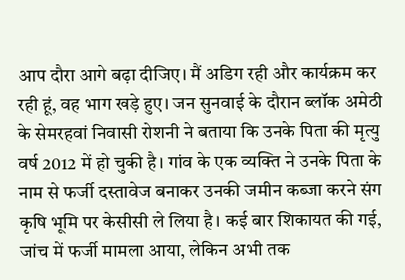आप दौरा आगे बढ़ा दीजिए। मैं अडिग रही और कार्यक्रम कर रही हूं, वह भाग खड़े हुए। जन सुनवाई के दौरान ब्लॉक अमेठी के सेमरहवां निवासी रोशनी ने बताया कि उनके पिता की मृत्यु वर्ष 2012 में हो चुकी है। गांव के एक व्यक्ति ने उनके पिता के नाम से फर्जी दस्तावेज बनाकर उनकी जमीन कब्जा करने संग कृषि भूमि पर केसीसी ले लिया है। कई बार शिकायत की गई, जांच में फर्जी मामला आया, लेकिन अभी तक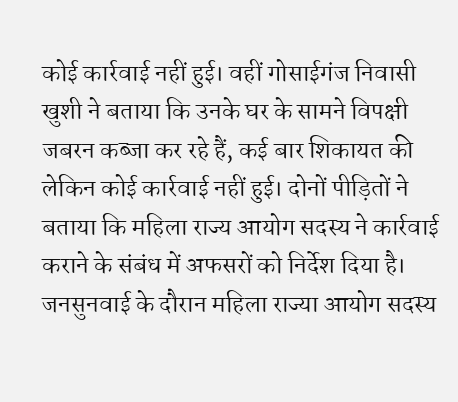कोई कार्रवाई नहीं हुई। वहीं गोसाईगंज निवासी खुशी ने बताया कि उनके घर के सामने विपक्षी जबरन कब्जा कर रहे हैं, कई बार शिकायत की लेकिन कोई कार्रवाई नहीं हुई। दोनों पीड़ितों ने बताया कि महिला राज्य आयोग सदस्य ने कार्रवाई कराने के संबंध में अफसरों को निर्देश दिया है। जनसुनवाई के दौरान महिला राज्या आयोग सदस्य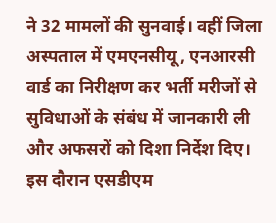ने 32 मामलों की सुनवाई। वहीं जिला अस्पताल में एमएनसीयू, एनआरसी वार्ड का निरीक्षण कर भर्ती मरीजों से सुविधाओं के संबंध में जानकारी ली और अफसरों को दिशा निर्देश दिए। इस दौरान एसडीएम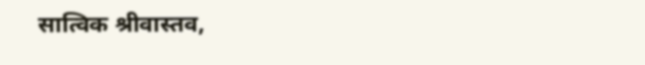सात्विक श्रीवास्तव,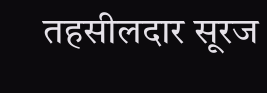तहसीलदार सूरज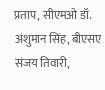प्रताप, सीएमओ डॉ. अंशुमान सिंह, बीएसए संजय तिवारी,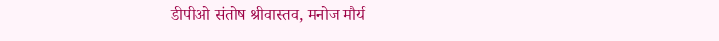डीपीओ संतोष श्रीवास्तव, मनोज मौर्य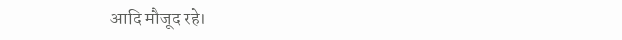आदि मौजूद रहे।